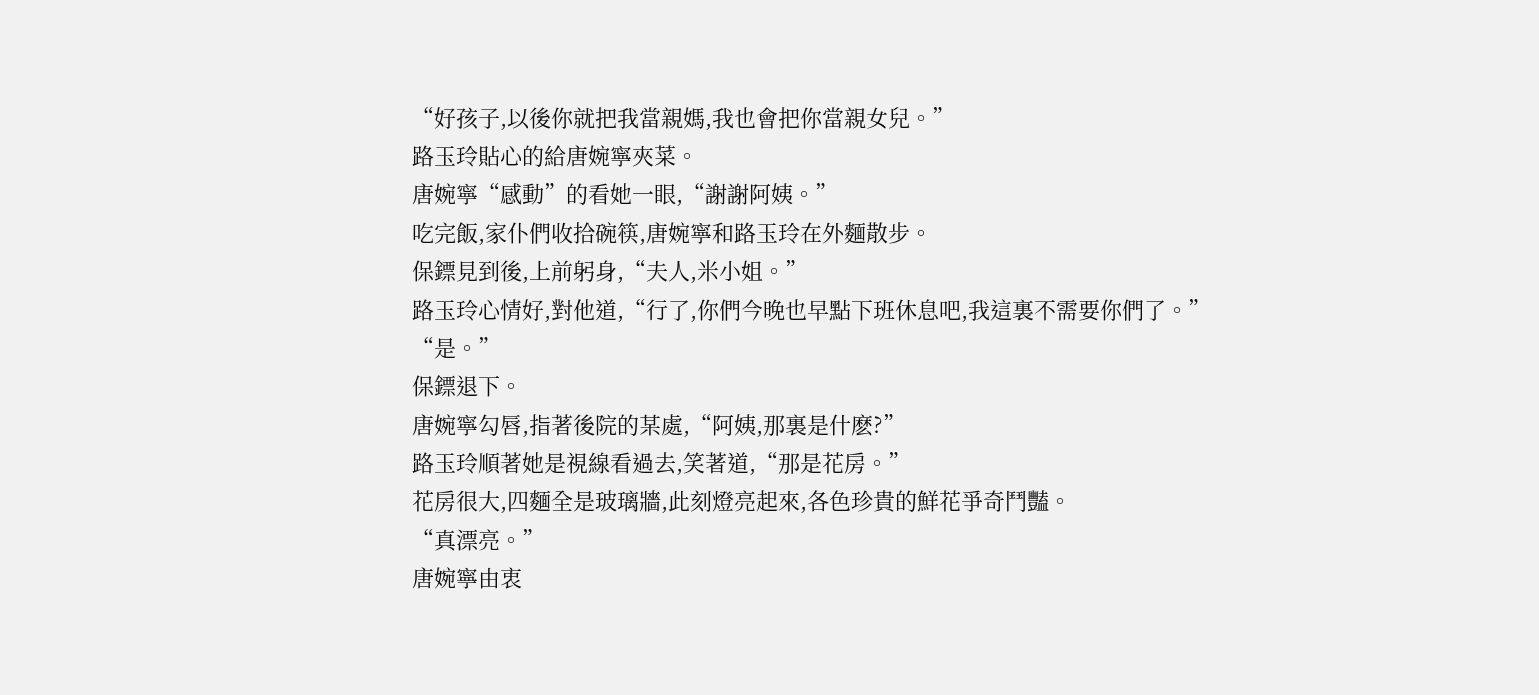“好孩子,以後你就把我當親媽,我也會把你當親女兒。”
路玉玲貼心的給唐婉寧夾菜。
唐婉寧“感動”的看她一眼,“謝謝阿姨。”
吃完飯,家仆們收拾碗筷,唐婉寧和路玉玲在外麵散步。
保鏢見到後,上前躬身,“夫人,米小姐。”
路玉玲心情好,對他道,“行了,你們今晚也早點下班休息吧,我這裏不需要你們了。”
“是。”
保鏢退下。
唐婉寧勾唇,指著後院的某處,“阿姨,那裏是什麽?”
路玉玲順著她是視線看過去,笑著道,“那是花房。”
花房很大,四麵全是玻璃牆,此刻燈亮起來,各色珍貴的鮮花爭奇鬥豔。
“真漂亮。”
唐婉寧由衷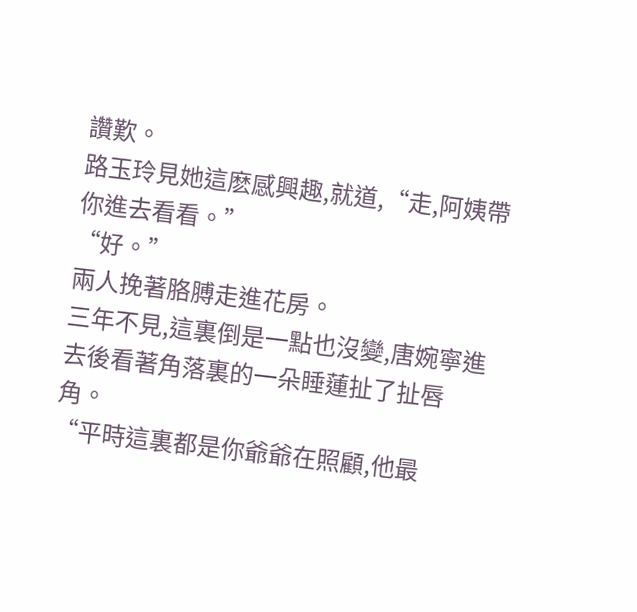讚歎。
路玉玲見她這麽感興趣,就道,“走,阿姨帶你進去看看。”
“好。”
兩人挽著胳膊走進花房。
三年不見,這裏倒是一點也沒變,唐婉寧進去後看著角落裏的一朵睡蓮扯了扯唇角。
“平時這裏都是你爺爺在照顧,他最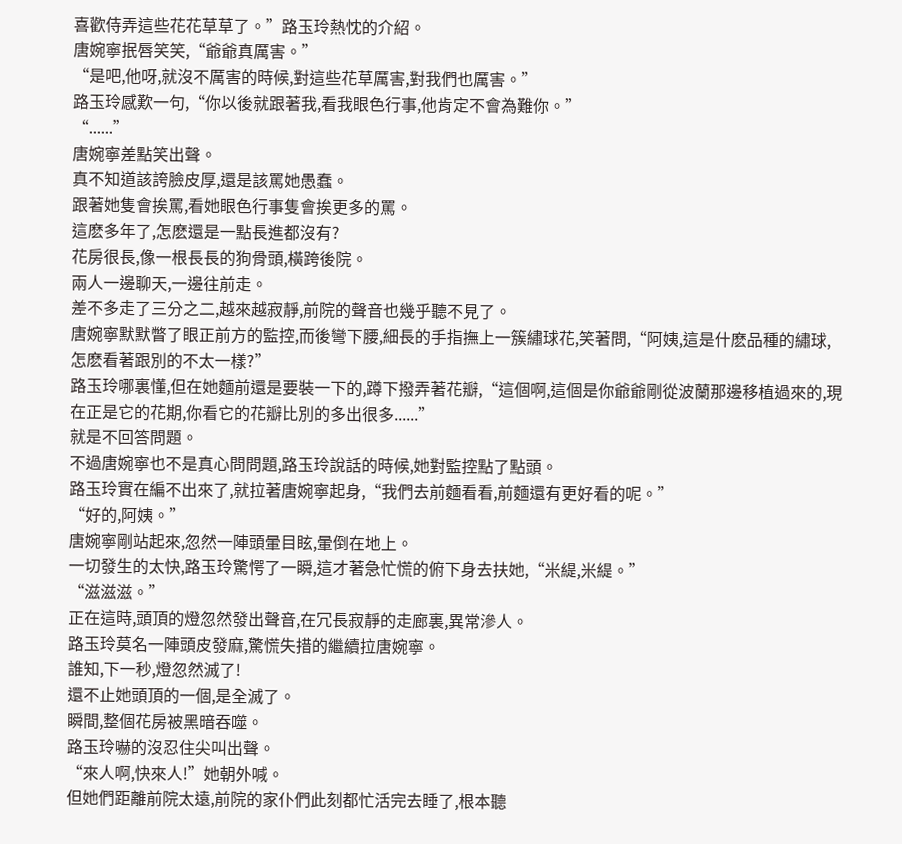喜歡侍弄這些花花草草了。”路玉玲熱忱的介紹。
唐婉寧抿唇笑笑,“爺爺真厲害。”
“是吧,他呀,就沒不厲害的時候,對這些花草厲害,對我們也厲害。”
路玉玲感歎一句,“你以後就跟著我,看我眼色行事,他肯定不會為難你。”
“......”
唐婉寧差點笑出聲。
真不知道該誇臉皮厚,還是該罵她愚蠢。
跟著她隻會挨罵,看她眼色行事隻會挨更多的罵。
這麽多年了,怎麽還是一點長進都沒有?
花房很長,像一根長長的狗骨頭,橫跨後院。
兩人一邊聊天,一邊往前走。
差不多走了三分之二,越來越寂靜,前院的聲音也幾乎聽不見了。
唐婉寧默默瞥了眼正前方的監控,而後彎下腰,細長的手指撫上一簇繡球花,笑著問,“阿姨,這是什麽品種的繡球,怎麽看著跟別的不太一樣?”
路玉玲哪裏懂,但在她麵前還是要裝一下的,蹲下撥弄著花瓣,“這個啊,這個是你爺爺剛從波蘭那邊移植過來的,現在正是它的花期,你看它的花瓣比別的多出很多......”
就是不回答問題。
不過唐婉寧也不是真心問問題,路玉玲說話的時候,她對監控點了點頭。
路玉玲實在編不出來了,就拉著唐婉寧起身,“我們去前麵看看,前麵還有更好看的呢。”
“好的,阿姨。”
唐婉寧剛站起來,忽然一陣頭暈目眩,暈倒在地上。
一切發生的太快,路玉玲驚愕了一瞬,這才著急忙慌的俯下身去扶她,“米緹,米緹。”
“滋滋滋。”
正在這時,頭頂的燈忽然發出聲音,在冗長寂靜的走廊裏,異常滲人。
路玉玲莫名一陣頭皮發麻,驚慌失措的繼續拉唐婉寧。
誰知,下一秒,燈忽然滅了!
還不止她頭頂的一個,是全滅了。
瞬間,整個花房被黑暗吞噬。
路玉玲嚇的沒忍住尖叫出聲。
“來人啊,快來人!”她朝外喊。
但她們距離前院太遠,前院的家仆們此刻都忙活完去睡了,根本聽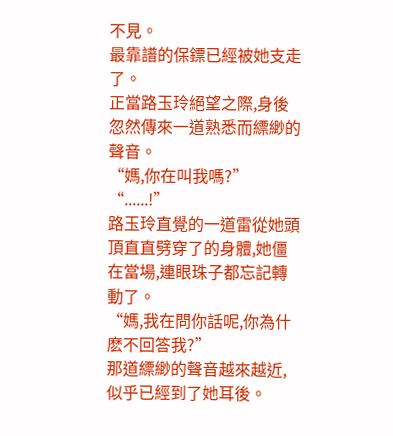不見。
最靠譜的保鏢已經被她支走了。
正當路玉玲絕望之際,身後忽然傳來一道熟悉而縹緲的聲音。
“媽,你在叫我嗎?”
“......!”
路玉玲直覺的一道雷從她頭頂直直劈穿了的身體,她僵在當場,連眼珠子都忘記轉動了。
“媽,我在問你話呢,你為什麽不回答我?”
那道縹緲的聲音越來越近,似乎已經到了她耳後。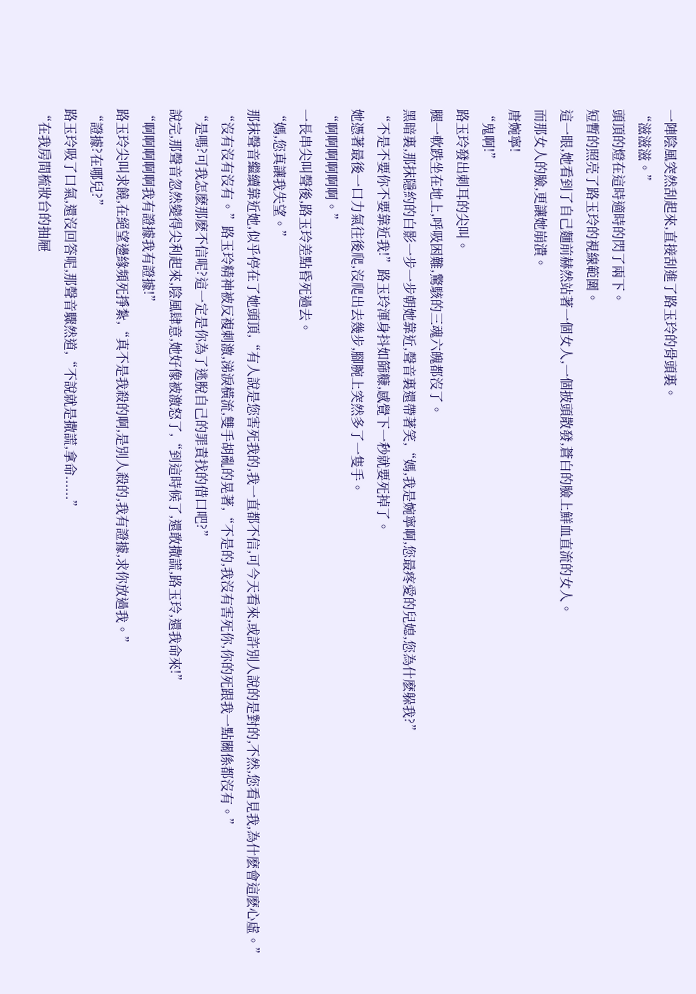一陣陰風突然刮起來,直接刮進了路玉玲的骨頭裏。
“滋滋滋。”
頭頂的燈在這時適時的閃了兩下。
短暫的照亮了路玉玲的視線範圍。
這一眼,她看到了自己麵前赫然站著一個女人,一個披頭散發,蒼白的臉上鮮血直流的女人。
而那女人的臉,更讓她崩潰。
唐婉寧!
“鬼啊!”
路玉玲發出刺耳的尖叫。
腿一軟跌坐在地上,呼吸困難,驚駭的三魂六魄都沒了。
黑暗裏,那抹隱約的白影一步一步朝她靠近,聲音裏還帶著笑,“媽,我是婉寧啊,您最疼愛的兒媳,您為什麽躲我?”
“不是不要你不要靠近我!”路玉玲渾身抖如篩糠,感覺下一秒就要死掉了。
她憑著最後一口力氣往後爬,沒爬出去幾步,腳腕上突然多了一隻手。
“啊啊啊啊啊啊。”
一長串尖叫聲後,路玉玲差點昏死過去。
“媽,您真讓我失望。”
那抹聲音繼續靠近她,似乎停在了她頭頂,“有人說是您害死我的,我一直都不信,可今天看來,或許別人說的是對的,不然,您看見我,為什麽會這麽心虛。”
“沒有沒有沒有。”路玉玲精神被反複刺激,涕淚橫流,雙手胡亂的晃著,“不是的,我沒有害死你,你的死跟我一點關係都沒有。”
“是嗎?可我怎麽那麽不信呢?這一定是你為了逃脫自己的罪責找的借口吧?”
說完,那聲音忽然變得尖利起來,陰風肆意,她好像被激怒了,“到這時候了,還敢撒謊,路玉玲,還我命來!”
“啊啊啊啊啊我有證據我有證據!”
路玉玲尖叫求饒,在絕望邊緣頻死掙紮,“真不是我殺的啊,是別人殺的,我有證據,求你放過我。”
“證據?在哪兒?”
路玉玲吸了口氣,還沒回答呢,那聲音驟然道,“不說就是撒謊,拿命......”
“在我房間梳妝台的抽屜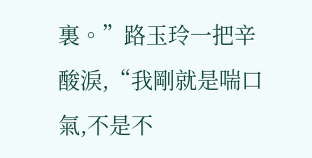裏。”路玉玲一把辛酸淚,“我剛就是喘口氣,不是不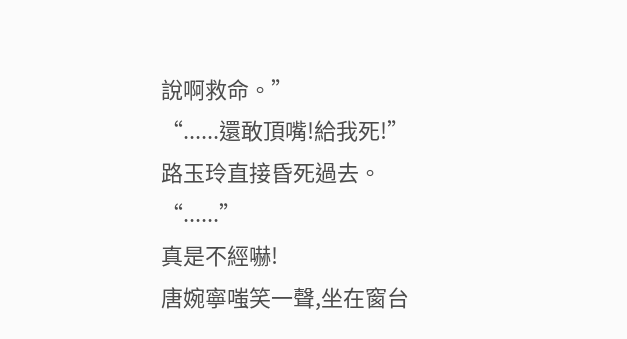說啊救命。”
“......還敢頂嘴!給我死!”
路玉玲直接昏死過去。
“......”
真是不經嚇!
唐婉寧嗤笑一聲,坐在窗台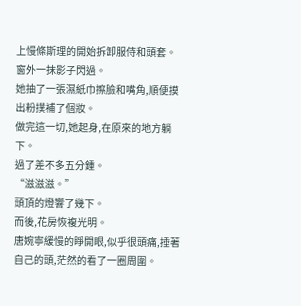上慢條斯理的開始拆卸服侍和頭套。
窗外一抹影子閃過。
她抽了一張濕紙巾擦臉和嘴角,順便摸出粉撲補了個妝。
做完這一切,她起身,在原來的地方躺下。
過了差不多五分鍾。
“滋滋滋。”
頭頂的燈響了幾下。
而後,花房恢複光明。
唐婉寧緩慢的睜開眼,似乎很頭痛,捶著自己的頭,茫然的看了一圈周圍。